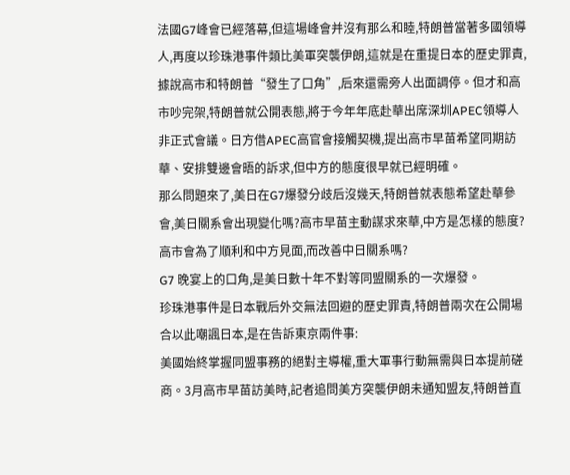法國G7峰會已經落幕,但這場峰會并沒有那么和睦,特朗普當著多國領導人,再度以珍珠港事件類比美軍突襲伊朗,這就是在重提日本的歷史罪責,據說高市和特朗普“發生了口角”,后來還需旁人出面調停。但才和高市吵完架,特朗普就公開表態,將于今年年底赴華出席深圳APEC領導人非正式會議。日方借APEC高官會接觸契機,提出高市早苗希望同期訪華、安排雙邊會晤的訴求,但中方的態度很早就已經明確。
那么問題來了,美日在G7爆發分歧后沒幾天,特朗普就表態希望赴華參會,美日關系會出現變化嗎?高市早苗主動謀求來華,中方是怎樣的態度?高市會為了順利和中方見面,而改善中日關系嗎?
G7 晚宴上的口角,是美日數十年不對等同盟關系的一次爆發。
珍珠港事件是日本戰后外交無法回避的歷史罪責,特朗普兩次在公開場合以此嘲諷日本,是在告訴東京兩件事:
美國始終掌握同盟事務的絕對主導權,重大軍事行動無需與日本提前磋商。3月高市早苗訪美時,記者追問美方突襲伊朗未通知盟友,特朗普直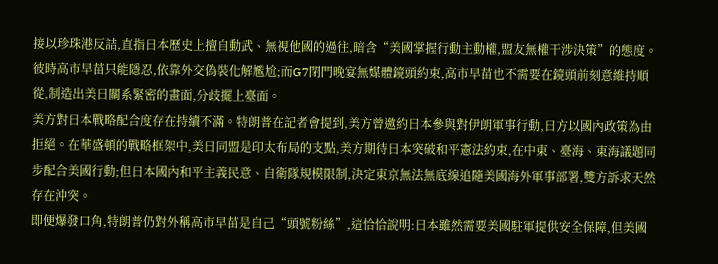接以珍珠港反詰,直指日本歷史上擅自動武、無視他國的過往,暗含“美國掌握行動主動權,盟友無權干涉決策”的態度。彼時高市早苗只能隱忍,依靠外交偽裝化解尷尬;而G7閉門晚宴無媒體鏡頭約束,高市早苗也不需要在鏡頭前刻意維持順從,制造出美日關系緊密的畫面,分歧擺上臺面。
美方對日本戰略配合度存在持續不滿。特朗普在記者會提到,美方曾邀約日本參與對伊朗軍事行動,日方以國內政策為由拒絕。在華盛頓的戰略框架中,美日同盟是印太布局的支點,美方期待日本突破和平憲法約束,在中東、臺海、東海議題同步配合美國行動;但日本國內和平主義民意、自衛隊規模限制,決定東京無法無底線追隨美國海外軍事部署,雙方訴求天然存在沖突。
即便爆發口角,特朗普仍對外稱高市早苗是自己“頭號粉絲”,這恰恰說明:日本雖然需要美國駐軍提供安全保障,但美國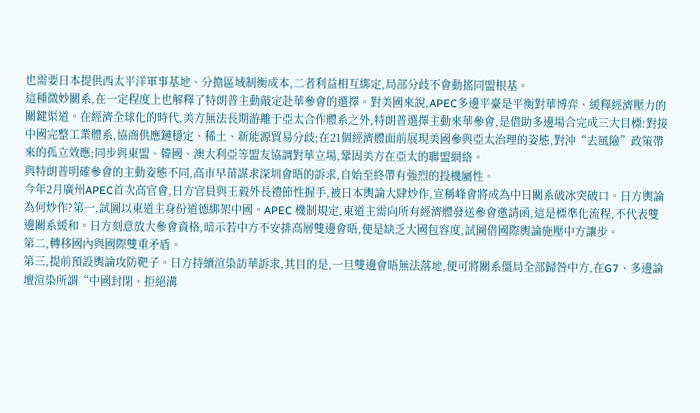也需要日本提供西太平洋軍事基地、分擔區域制衡成本,二者利益相互綁定,局部分歧不會動搖同盟根基。
這種微妙關系,在一定程度上也解釋了特朗普主動敲定赴華參會的選擇。對美國來說,APEC多邊平臺是平衡對華博弈、緩釋經濟壓力的關鍵渠道。在經濟全球化的時代,美方無法長期游離于亞太合作體系之外,特朗普選擇主動來華參會,是借助多邊場合完成三大目標:對接中國完整工業體系,協商供應鏈穩定、稀土、新能源貿易分歧;在21個經濟體面前展現美國參與亞太治理的姿態,對沖“去風險”政策帶來的孤立效應;同步與東盟、韓國、澳大利亞等盟友協調對華立場,鞏固美方在亞太的聯盟網絡。
與特朗普明確參會的主動姿態不同,高市早苗謀求深圳會晤的訴求,自始至終帶有強烈的投機屬性。
今年2月廣州APEC首次高官會,日方官員與王毅外長禮節性握手,被日本輿論大肆炒作,宣稱峰會將成為中日關系破冰突破口。日方輿論為何炒作?第一,試圖以東道主身份道德綁架中國。APEC 機制規定,東道主需向所有經濟體發送參會邀請函,這是標準化流程,不代表雙邊關系緩和。日方刻意放大參會資格,暗示若中方不安排高層雙邊會晤,便是缺乏大國包容度,試圖借國際輿論施壓中方讓步。
第二,轉移國內與國際雙重矛盾。
第三,提前預設輿論攻防靶子。日方持續渲染訪華訴求,其目的是,一旦雙邊會晤無法落地,便可將關系僵局全部歸咎中方,在G7、多邊論壇渲染所謂“中國封閉、拒絕溝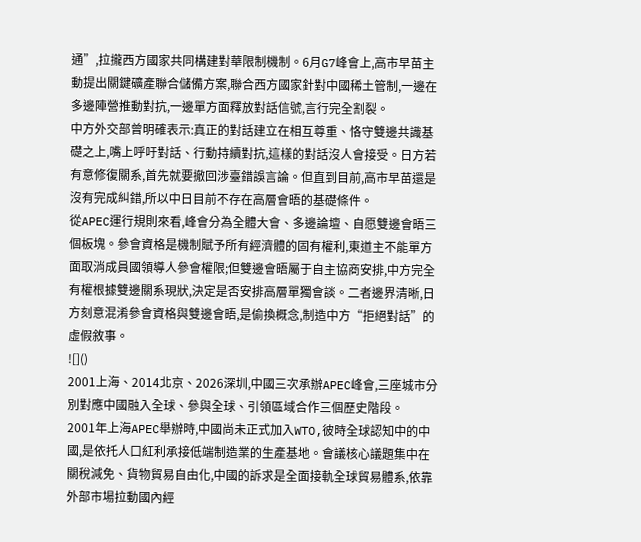通”,拉攏西方國家共同構建對華限制機制。6月G7峰會上,高市早苗主動提出關鍵礦產聯合儲備方案,聯合西方國家針對中國稀土管制,一邊在多邊陣營推動對抗,一邊單方面釋放對話信號,言行完全割裂。
中方外交部曾明確表示:真正的對話建立在相互尊重、恪守雙邊共識基礎之上,嘴上呼吁對話、行動持續對抗,這樣的對話沒人會接受。日方若有意修復關系,首先就要撤回涉臺錯誤言論。但直到目前,高市早苗還是沒有完成糾錯,所以中日目前不存在高層會晤的基礎條件。
從APEC運行規則來看,峰會分為全體大會、多邊論壇、自愿雙邊會晤三個板塊。參會資格是機制賦予所有經濟體的固有權利,東道主不能單方面取消成員國領導人參會權限;但雙邊會晤屬于自主協商安排,中方完全有權根據雙邊關系現狀,決定是否安排高層單獨會談。二者邊界清晰,日方刻意混淆參會資格與雙邊會晤,是偷換概念,制造中方“拒絕對話”的虛假敘事。
![]()
2001上海、2014北京、2026深圳,中國三次承辦APEC峰會,三座城市分別對應中國融入全球、參與全球、引領區域合作三個歷史階段。
2001年上海APEC舉辦時,中國尚未正式加入WTO,彼時全球認知中的中國,是依托人口紅利承接低端制造業的生產基地。會議核心議題集中在關稅減免、貨物貿易自由化,中國的訴求是全面接軌全球貿易體系,依靠外部市場拉動國內經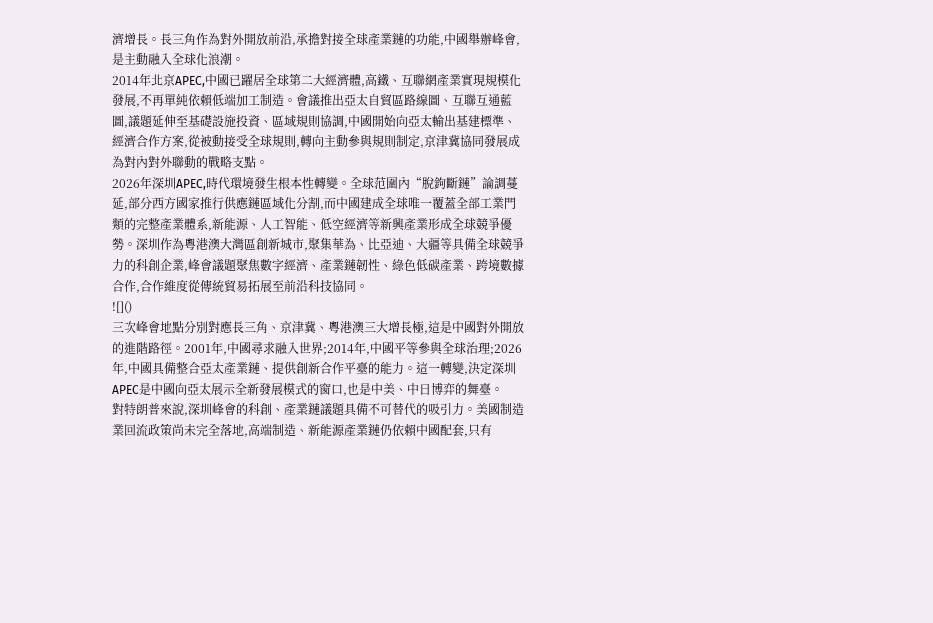濟增長。長三角作為對外開放前沿,承擔對接全球產業鏈的功能,中國舉辦峰會,是主動融入全球化浪潮。
2014年北京APEC,中國已躍居全球第二大經濟體,高鐵、互聯網產業實現規模化發展,不再單純依賴低端加工制造。會議推出亞太自貿區路線圖、互聯互通藍圖,議題延伸至基礎設施投資、區域規則協調,中國開始向亞太輸出基建標準、經濟合作方案,從被動接受全球規則,轉向主動參與規則制定,京津冀協同發展成為對內對外聯動的戰略支點。
2026年深圳APEC,時代環境發生根本性轉變。全球范圍內“脫鉤斷鏈”論調蔓延,部分西方國家推行供應鏈區域化分割,而中國建成全球唯一覆蓋全部工業門類的完整產業體系,新能源、人工智能、低空經濟等新興產業形成全球競爭優勢。深圳作為粵港澳大灣區創新城市,聚集華為、比亞迪、大疆等具備全球競爭力的科創企業,峰會議題聚焦數字經濟、產業鏈韌性、綠色低碳產業、跨境數據合作,合作維度從傳統貿易拓展至前沿科技協同。
![]()
三次峰會地點分別對應長三角、京津冀、粵港澳三大增長極,這是中國對外開放的進階路徑。2001年,中國尋求融入世界;2014年,中國平等參與全球治理;2026年,中國具備整合亞太產業鏈、提供創新合作平臺的能力。這一轉變,決定深圳APEC是中國向亞太展示全新發展模式的窗口,也是中美、中日博弈的舞臺。
對特朗普來說,深圳峰會的科創、產業鏈議題具備不可替代的吸引力。美國制造業回流政策尚未完全落地,高端制造、新能源產業鏈仍依賴中國配套,只有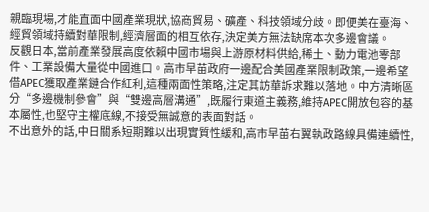親臨現場,才能直面中國產業現狀,協商貿易、礦產、科技領域分歧。即便美在臺海、經貿領域持續對華限制,經濟層面的相互依存,決定美方無法缺席本次多邊會議。
反觀日本,當前產業發展高度依賴中國市場與上游原材料供給,稀土、動力電池零部件、工業設備大量從中國進口。高市早苗政府一邊配合美國產業限制政策,一邊希望借APEC獲取產業鏈合作紅利,這種兩面性策略,注定其訪華訴求難以落地。中方清晰區分“多邊機制參會”與“雙邊高層溝通”,既履行東道主義務,維持APEC開放包容的基本屬性,也堅守主權底線,不接受無誠意的表面對話。
不出意外的話,中日關系短期難以出現實質性緩和,高市早苗右翼執政路線具備連續性,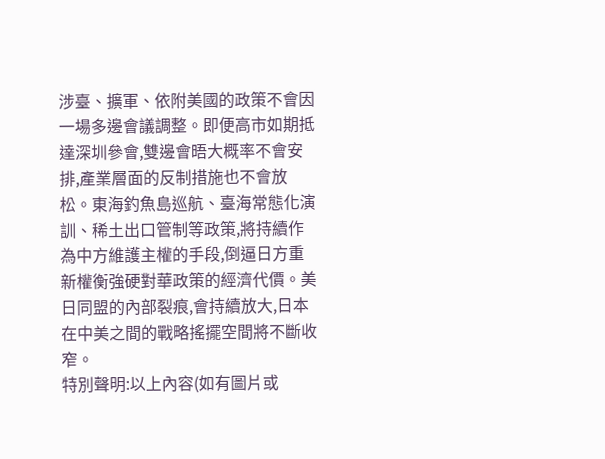涉臺、擴軍、依附美國的政策不會因一場多邊會議調整。即便高市如期抵達深圳參會,雙邊會晤大概率不會安排,產業層面的反制措施也不會放松。東海釣魚島巡航、臺海常態化演訓、稀土出口管制等政策,將持續作為中方維護主權的手段,倒逼日方重新權衡強硬對華政策的經濟代價。美日同盟的內部裂痕,會持續放大,日本在中美之間的戰略搖擺空間將不斷收窄。
特別聲明:以上內容(如有圖片或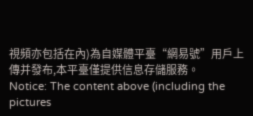視頻亦包括在內)為自媒體平臺“網易號”用戶上傳并發布,本平臺僅提供信息存儲服務。
Notice: The content above (including the pictures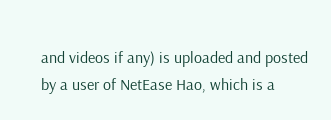and videos if any) is uploaded and posted by a user of NetEase Hao, which is a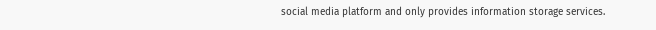social media platform and only provides information storage services.